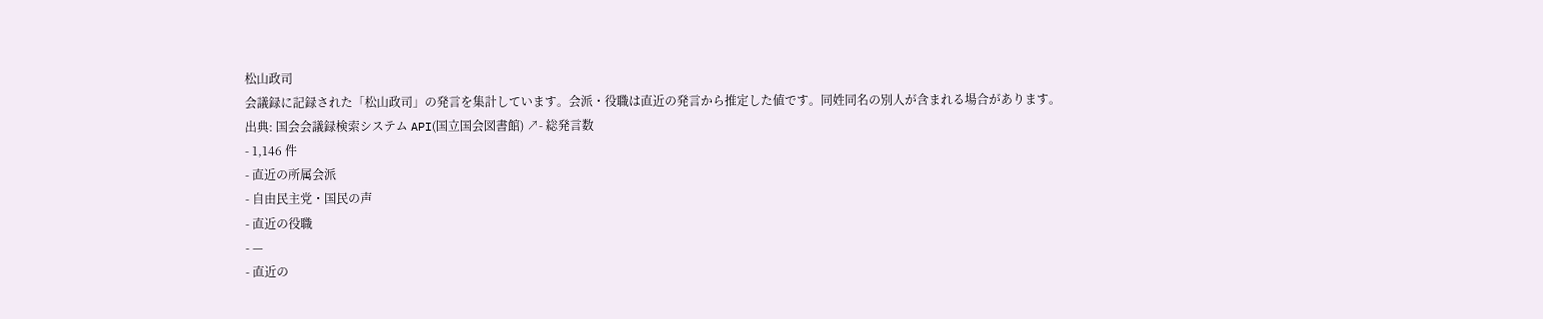松山政司
会議録に記録された「松山政司」の発言を集計しています。会派・役職は直近の発言から推定した値です。同姓同名の別人が含まれる場合があります。
出典: 国会会議録検索システム API(国立国会図書館) ↗- 総発言数
- 1,146 件
- 直近の所属会派
- 自由民主党・国民の声
- 直近の役職
- —
- 直近の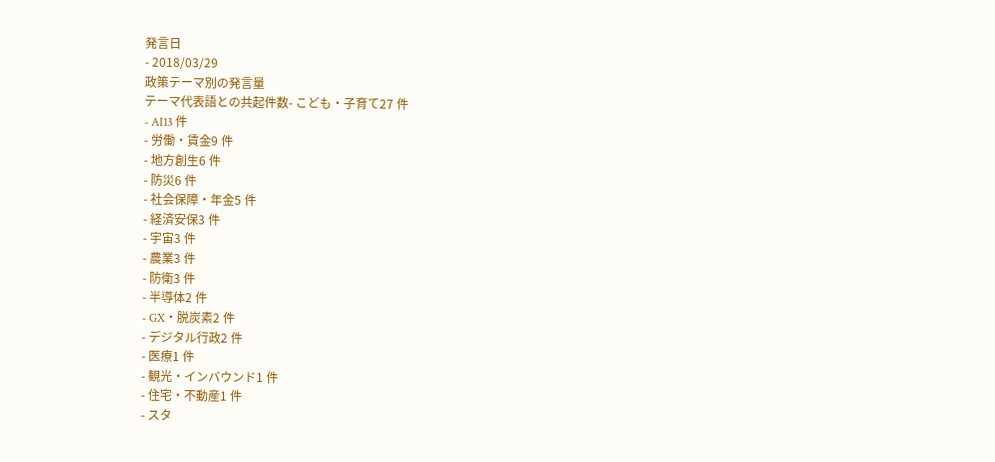発言日
- 2018/03/29
政策テーマ別の発言量
テーマ代表語との共起件数- こども・子育て27 件
- AI13 件
- 労働・賃金9 件
- 地方創生6 件
- 防災6 件
- 社会保障・年金5 件
- 経済安保3 件
- 宇宙3 件
- 農業3 件
- 防衛3 件
- 半導体2 件
- GX・脱炭素2 件
- デジタル行政2 件
- 医療1 件
- 観光・インバウンド1 件
- 住宅・不動産1 件
- スタ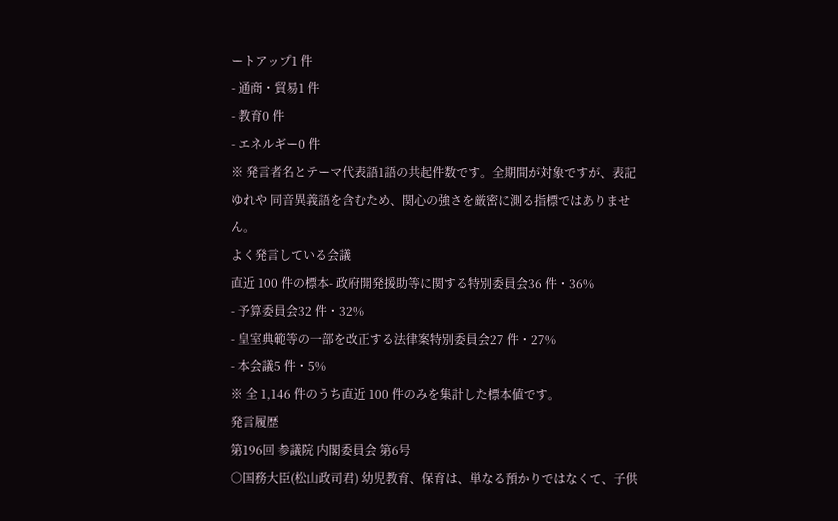ートアップ1 件
- 通商・貿易1 件
- 教育0 件
- エネルギー0 件
※ 発言者名とテーマ代表語1語の共起件数です。全期間が対象ですが、表記ゆれや 同音異義語を含むため、関心の強さを厳密に測る指標ではありません。
よく発言している会議
直近 100 件の標本- 政府開発援助等に関する特別委員会36 件・36%
- 予算委員会32 件・32%
- 皇室典範等の一部を改正する法律案特別委員会27 件・27%
- 本会議5 件・5%
※ 全 1,146 件のうち直近 100 件のみを集計した標本値です。
発言履歴
第196回 参議院 内閣委員会 第6号
○国務大臣(松山政司君) 幼児教育、保育は、単なる預かりではなくて、子供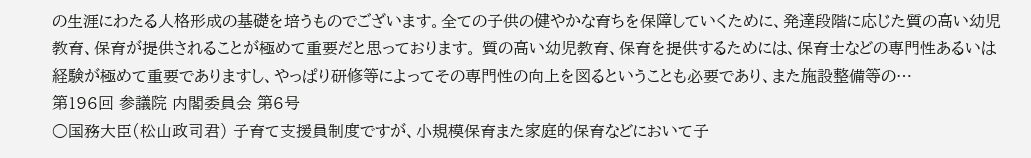の生涯にわたる人格形成の基礎を培うものでございます。全ての子供の健やかな育ちを保障していくために、発達段階に応じた質の高い幼児教育、保育が提供されることが極めて重要だと思っております。 質の高い幼児教育、保育を提供するためには、保育士などの専門性あるいは経験が極めて重要でありますし、やっぱり研修等によってその専門性の向上を図るということも必要であり、また施設整備等の…
第196回 参議院 内閣委員会 第6号
○国務大臣(松山政司君) 子育て支援員制度ですが、小規模保育また家庭的保育などにおいて子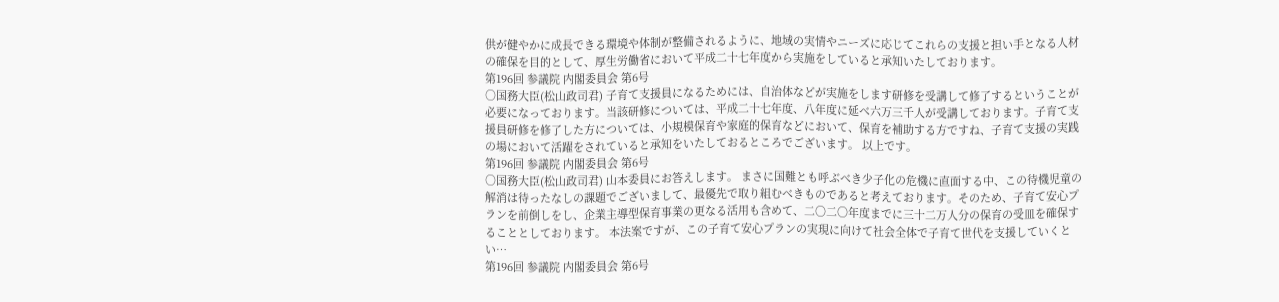供が健やかに成長できる環境や体制が整備されるように、地域の実情やニーズに応じてこれらの支援と担い手となる人材の確保を目的として、厚生労働省において平成二十七年度から実施をしていると承知いたしております。
第196回 参議院 内閣委員会 第6号
○国務大臣(松山政司君) 子育て支援員になるためには、自治体などが実施をします研修を受講して修了するということが必要になっております。当該研修については、平成二十七年度、八年度に延べ六万三千人が受講しております。子育て支援員研修を修了した方については、小規模保育や家庭的保育などにおいて、保育を補助する方ですね、子育て支援の実践の場において活躍をされていると承知をいたしておるところでございます。 以上です。
第196回 参議院 内閣委員会 第6号
○国務大臣(松山政司君) 山本委員にお答えします。 まさに国難とも呼ぶべき少子化の危機に直面する中、この待機児童の解消は待ったなしの課題でございまして、最優先で取り組むべきものであると考えております。そのため、子育て安心プランを前倒しをし、企業主導型保育事業の更なる活用も含めて、二〇二〇年度までに三十二万人分の保育の受皿を確保することとしております。 本法案ですが、この子育て安心プランの実現に向けて社会全体で子育て世代を支援していくとい…
第196回 参議院 内閣委員会 第6号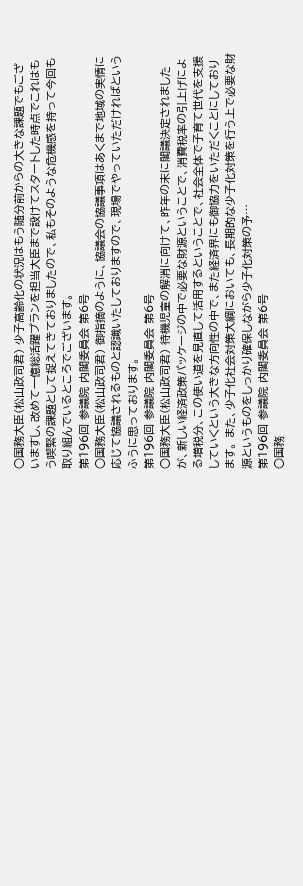○国務大臣(松山政司君) 少子高齢化の状況はもう随分前からの大きな課題でもございますし、改めて一億総活躍プランを担当大臣まで設けてスタートした時点でこれはもう喫緊の課題として捉えてきておりましたので、私もそのような危機感を持って今回も取り組んでいるところでございます。
第196回 参議院 内閣委員会 第6号
○国務大臣(松山政司君) 御指摘のように、協議会の協議事項はあくまで地域の実情に応じて協議されるものと認識いたしておりますので、現場でやっていただければというふうに思っております。
第196回 参議院 内閣委員会 第6号
○国務大臣(松山政司君) 待機児童の解消に向けて、昨年の末に閣議決定されましたが、新しい経済政策パッケージの中で必要な財源ということで、消費税率の引上げによる増税分、この使い道を見直して活用するということで、社会全体で子育て世代を支援していくという大きな方向性の中で、また経済界にも御協力をいただくことにしております。 また、少子化社会対策大綱においても、長期的な少子化対策を行う上で必要な財源というものをしっかり確保しながら少子化対策の予…
第196回 参議院 内閣委員会 第6号
○国務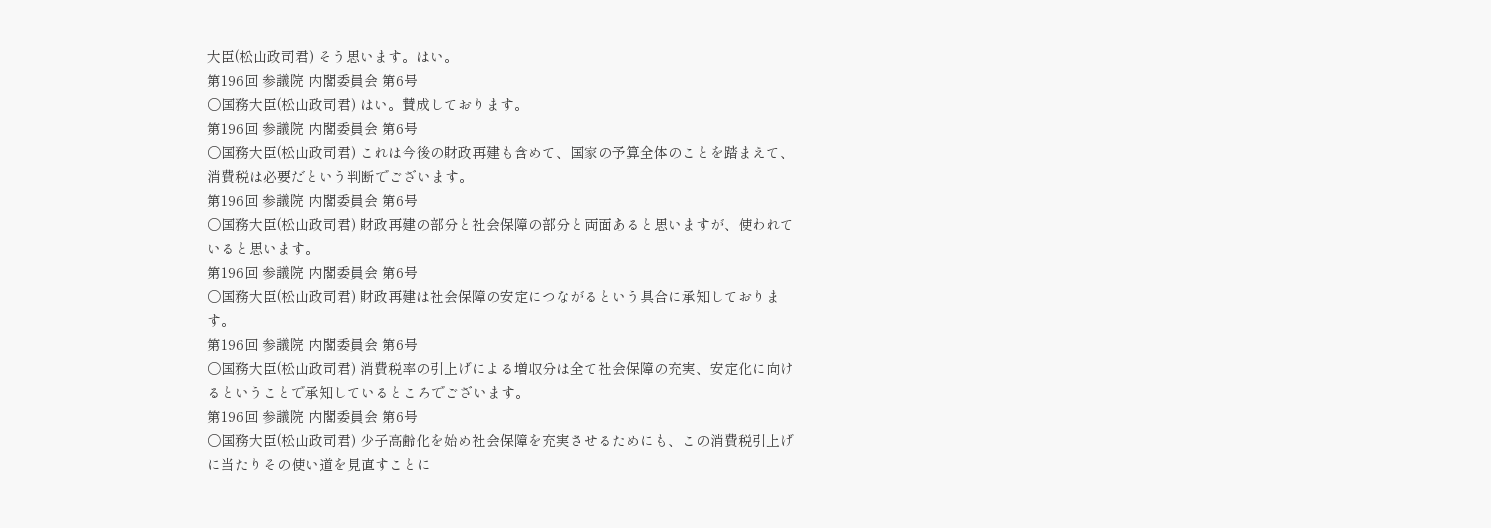大臣(松山政司君) そう思います。はい。
第196回 参議院 内閣委員会 第6号
○国務大臣(松山政司君) はい。賛成しております。
第196回 参議院 内閣委員会 第6号
○国務大臣(松山政司君) これは今後の財政再建も含めて、国家の予算全体のことを踏まえて、消費税は必要だという判断でございます。
第196回 参議院 内閣委員会 第6号
○国務大臣(松山政司君) 財政再建の部分と社会保障の部分と両面あると思いますが、使われていると思います。
第196回 参議院 内閣委員会 第6号
○国務大臣(松山政司君) 財政再建は社会保障の安定につながるという具合に承知しております。
第196回 参議院 内閣委員会 第6号
○国務大臣(松山政司君) 消費税率の引上げによる増収分は全て社会保障の充実、安定化に向けるということで承知しているところでございます。
第196回 参議院 内閣委員会 第6号
○国務大臣(松山政司君) 少子高齢化を始め社会保障を充実させるためにも、この消費税引上げに当たりその使い道を見直すことに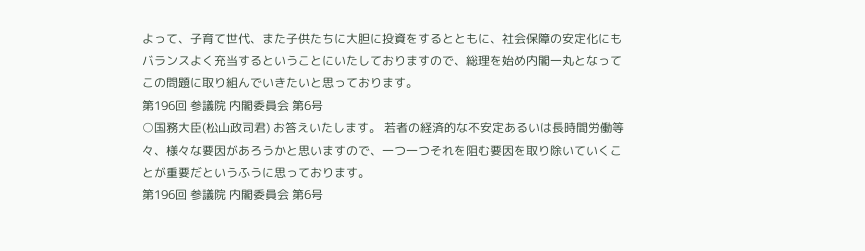よって、子育て世代、また子供たちに大胆に投資をするとともに、社会保障の安定化にもバランスよく充当するということにいたしておりますので、総理を始め内閣一丸となってこの問題に取り組んでいきたいと思っております。
第196回 参議院 内閣委員会 第6号
○国務大臣(松山政司君) お答えいたします。 若者の経済的な不安定あるいは長時間労働等々、様々な要因があろうかと思いますので、一つ一つそれを阻む要因を取り除いていくことが重要だというふうに思っております。
第196回 参議院 内閣委員会 第6号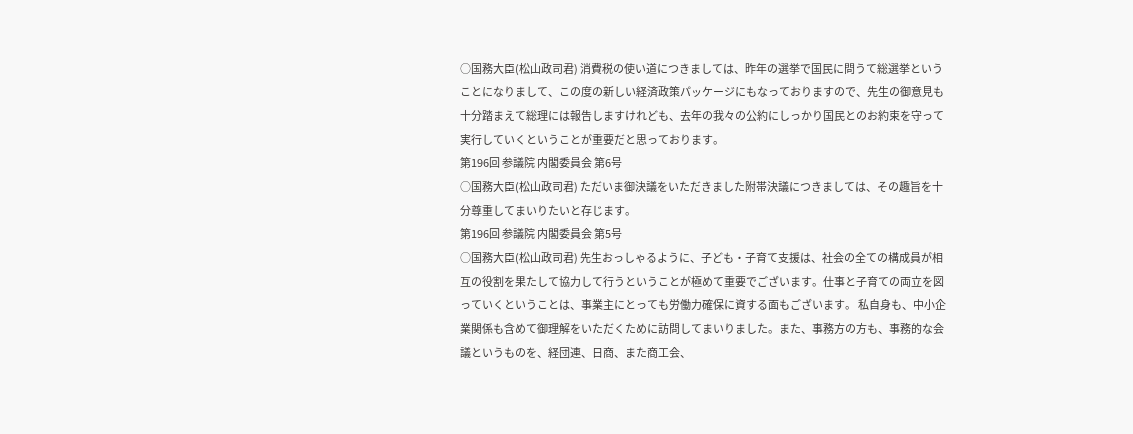○国務大臣(松山政司君) 消費税の使い道につきましては、昨年の選挙で国民に問うて総選挙ということになりまして、この度の新しい経済政策パッケージにもなっておりますので、先生の御意見も十分踏まえて総理には報告しますけれども、去年の我々の公約にしっかり国民とのお約束を守って実行していくということが重要だと思っております。
第196回 参議院 内閣委員会 第6号
○国務大臣(松山政司君) ただいま御決議をいただきました附帯決議につきましては、その趣旨を十分尊重してまいりたいと存じます。
第196回 参議院 内閣委員会 第5号
○国務大臣(松山政司君) 先生おっしゃるように、子ども・子育て支援は、社会の全ての構成員が相互の役割を果たして協力して行うということが極めて重要でございます。仕事と子育ての両立を図っていくということは、事業主にとっても労働力確保に資する面もございます。 私自身も、中小企業関係も含めて御理解をいただくために訪問してまいりました。また、事務方の方も、事務的な会議というものを、経団連、日商、また商工会、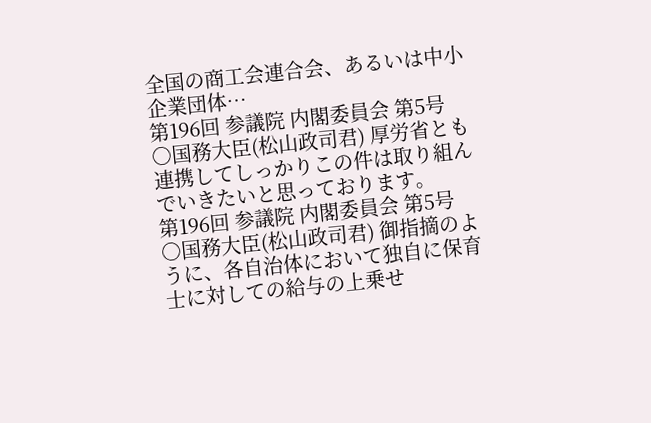全国の商工会連合会、あるいは中小企業団体…
第196回 参議院 内閣委員会 第5号
○国務大臣(松山政司君) 厚労省とも連携してしっかりこの件は取り組んでいきたいと思っております。
第196回 参議院 内閣委員会 第5号
○国務大臣(松山政司君) 御指摘のように、各自治体において独自に保育士に対しての給与の上乗せ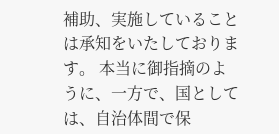補助、実施していることは承知をいたしております。 本当に御指摘のように、一方で、国としては、自治体間で保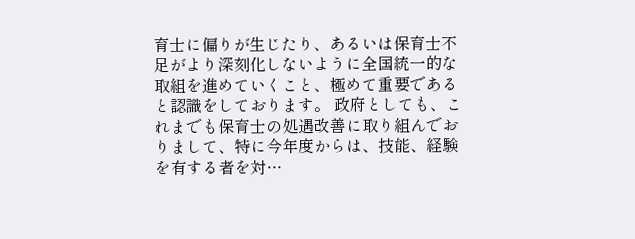育士に偏りが生じたり、あるいは保育士不足がより深刻化しないように全国統一的な取組を進めていくこと、極めて重要であると認識をしております。 政府としても、これまでも保育士の処遇改善に取り組んでおりまして、特に今年度からは、技能、経験を有する者を対…